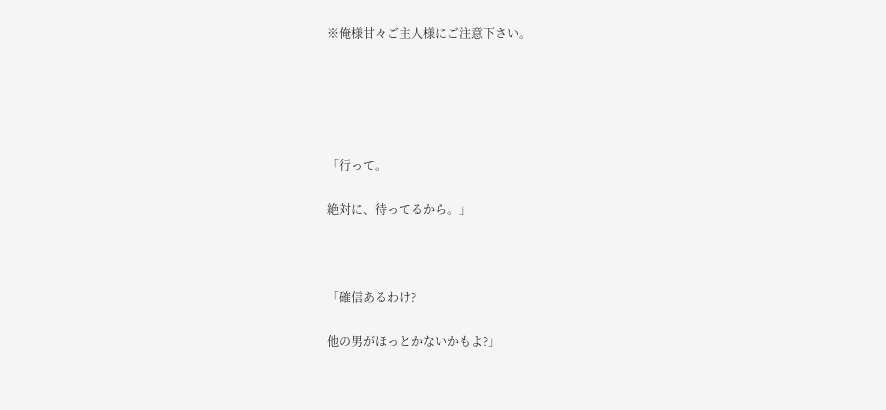※俺様甘々ご主人様にご注意下さい。





「行って。

絶対に、待ってるから。」



「確信あるわけ?

他の男がほっとかないかもよ?」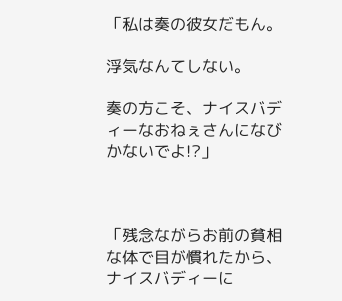「私は奏の彼女だもん。

浮気なんてしない。

奏の方こそ、ナイスバディーなおねぇさんになびかないでよ!?」



「残念ながらお前の貧相な体で目が慣れたから、ナイスバディーに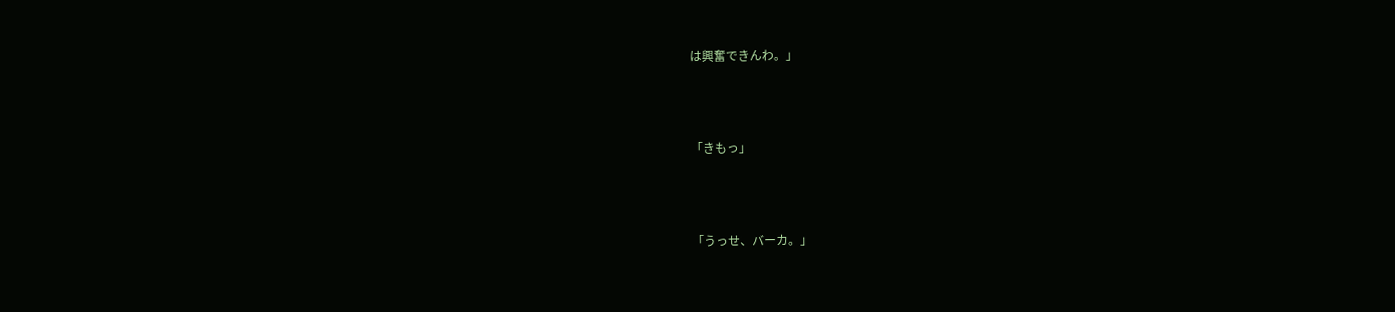は興奮できんわ。」



「きもっ」



「うっせ、バーカ。」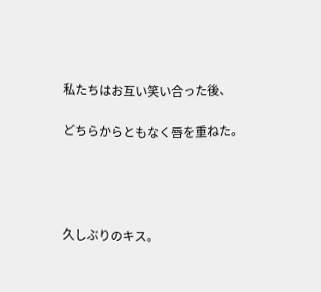私たちはお互い笑い合った後、

どちらからともなく唇を重ねた。




久しぶりのキス。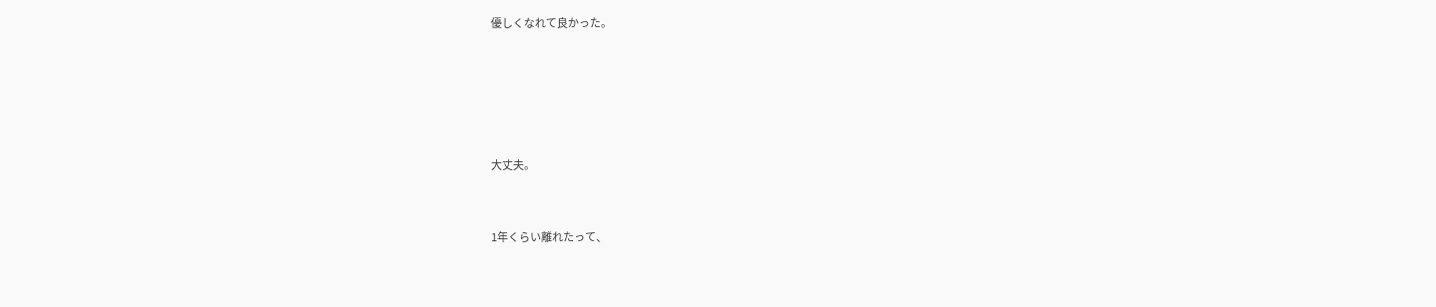優しくなれて良かった。





大丈夫。


1年くらい離れたって、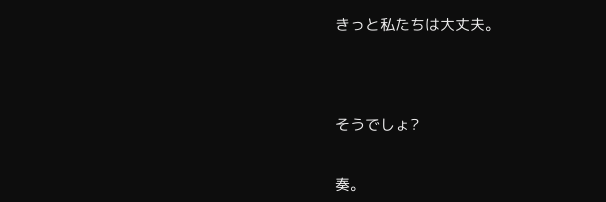きっと私たちは大丈夫。




そうでしょ?


奏。